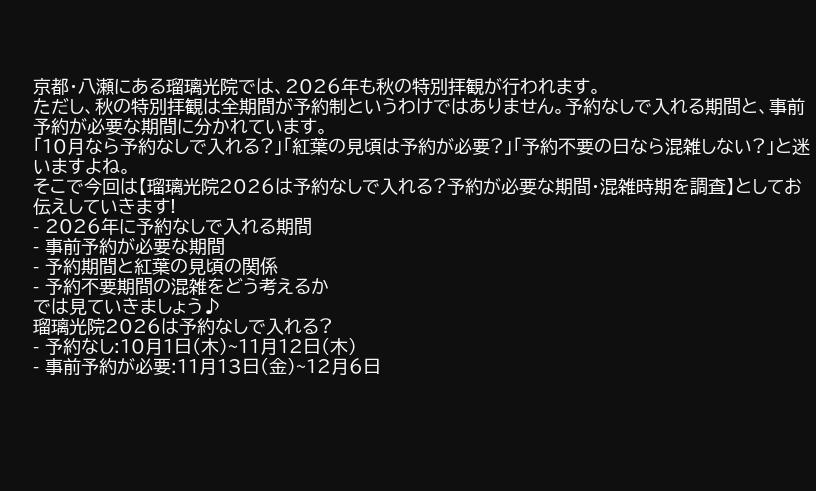京都・八瀬にある瑠璃光院では、2026年も秋の特別拝観が行われます。
ただし、秋の特別拝観は全期間が予約制というわけではありません。予約なしで入れる期間と、事前予約が必要な期間に分かれています。
「10月なら予約なしで入れる?」「紅葉の見頃は予約が必要?」「予約不要の日なら混雑しない?」と迷いますよね。
そこで今回は【瑠璃光院2026は予約なしで入れる?予約が必要な期間・混雑時期を調査】としてお伝えしていきます!
- 2026年に予約なしで入れる期間
- 事前予約が必要な期間
- 予約期間と紅葉の見頃の関係
- 予約不要期間の混雑をどう考えるか
では見ていきましょう♪
瑠璃光院2026は予約なしで入れる?
- 予約なし:10月1日(木)~11月12日(木)
- 事前予約が必要:11月13日(金)~12月6日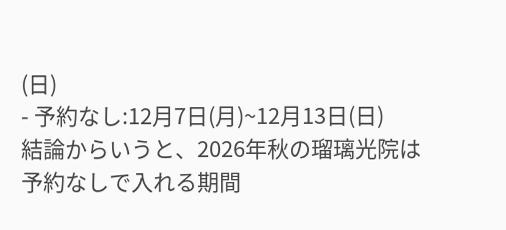(日)
- 予約なし:12月7日(月)~12月13日(日)
結論からいうと、2026年秋の瑠璃光院は予約なしで入れる期間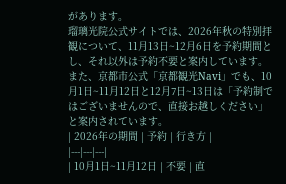があります。
瑠璃光院公式サイトでは、2026年秋の特別拝観について、11月13日~12月6日を予約期間とし、それ以外は予約不要と案内しています。
また、京都市公式「京都観光Navi」でも、10月1日~11月12日と12月7日~13日は「予約制ではございませんので、直接お越しください」と案内されています。
| 2026年の期間 | 予約 | 行き方 |
|---|---|---|
| 10月1日~11月12日 | 不要 | 直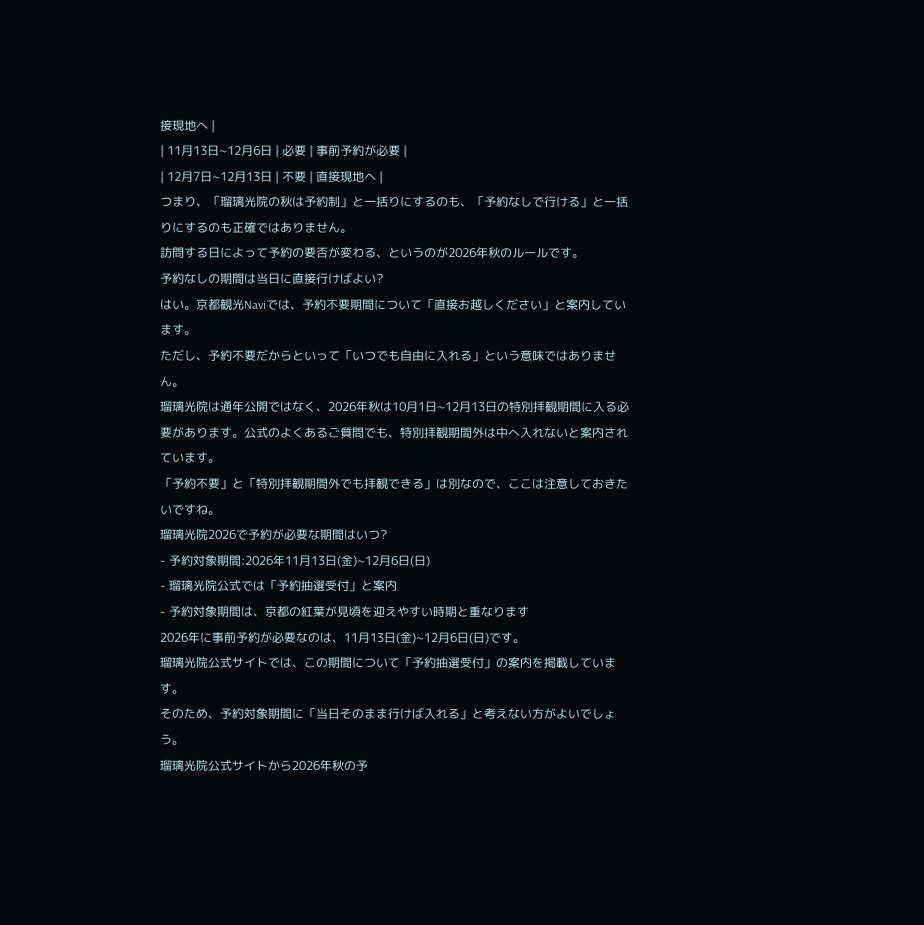接現地へ |
| 11月13日~12月6日 | 必要 | 事前予約が必要 |
| 12月7日~12月13日 | 不要 | 直接現地へ |
つまり、「瑠璃光院の秋は予約制」と一括りにするのも、「予約なしで行ける」と一括りにするのも正確ではありません。
訪問する日によって予約の要否が変わる、というのが2026年秋のルールです。
予約なしの期間は当日に直接行けばよい?
はい。京都観光Naviでは、予約不要期間について「直接お越しください」と案内しています。
ただし、予約不要だからといって「いつでも自由に入れる」という意味ではありません。
瑠璃光院は通年公開ではなく、2026年秋は10月1日~12月13日の特別拝観期間に入る必要があります。公式のよくあるご質問でも、特別拝観期間外は中へ入れないと案内されています。
「予約不要」と「特別拝観期間外でも拝観できる」は別なので、ここは注意しておきたいですね。
瑠璃光院2026で予約が必要な期間はいつ?
- 予約対象期間:2026年11月13日(金)~12月6日(日)
- 瑠璃光院公式では「予約抽選受付」と案内
- 予約対象期間は、京都の紅葉が見頃を迎えやすい時期と重なります
2026年に事前予約が必要なのは、11月13日(金)~12月6日(日)です。
瑠璃光院公式サイトでは、この期間について「予約抽選受付」の案内を掲載しています。
そのため、予約対象期間に「当日そのまま行けば入れる」と考えない方がよいでしょう。
瑠璃光院公式サイトから2026年秋の予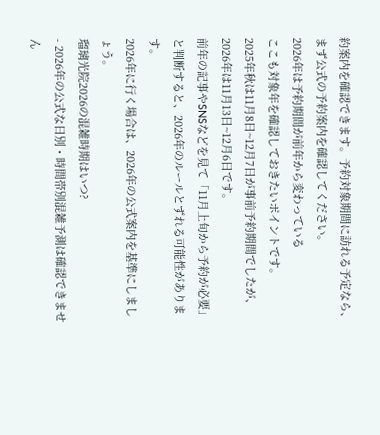約案内を確認できます。予約対象期間に訪れる予定なら、まず公式の予約案内を確認してください。
2026年は予約期間が前年から変わっている
ここも対象年を確認しておきたいポイントです。
2025年秋は11月8日~12月7日が事前予約期間でしたが、2026年は11月13日~12月6日です。
前年の記事やSNSなどを見て「11月上旬から予約が必要」と判断すると、2026年のルールとずれる可能性があります。
2026年に行く場合は、2026年の公式案内を基準にしましょう。
瑠璃光院2026の混雑時期はいつ?
- 2026年の公式な日別・時間帯別混雑予測は確認できません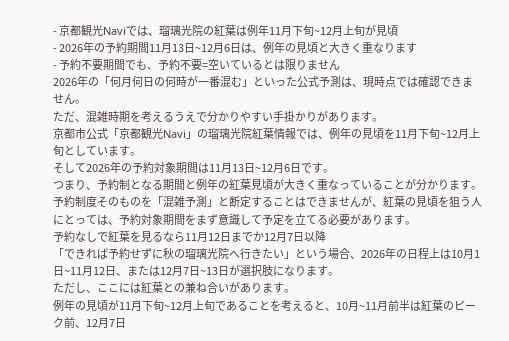- 京都観光Naviでは、瑠璃光院の紅葉は例年11月下旬~12月上旬が見頃
- 2026年の予約期間11月13日~12月6日は、例年の見頃と大きく重なります
- 予約不要期間でも、予約不要=空いているとは限りません
2026年の「何月何日の何時が一番混む」といった公式予測は、現時点では確認できません。
ただ、混雑時期を考えるうえで分かりやすい手掛かりがあります。
京都市公式「京都観光Navi」の瑠璃光院紅葉情報では、例年の見頃を11月下旬~12月上旬としています。
そして2026年の予約対象期間は11月13日~12月6日です。
つまり、予約制となる期間と例年の紅葉見頃が大きく重なっていることが分かります。
予約制度そのものを「混雑予測」と断定することはできませんが、紅葉の見頃を狙う人にとっては、予約対象期間をまず意識して予定を立てる必要があります。
予約なしで紅葉を見るなら11月12日までか12月7日以降
「できれば予約せずに秋の瑠璃光院へ行きたい」という場合、2026年の日程上は10月1日~11月12日、または12月7日~13日が選択肢になります。
ただし、ここには紅葉との兼ね合いがあります。
例年の見頃が11月下旬~12月上旬であることを考えると、10月~11月前半は紅葉のピーク前、12月7日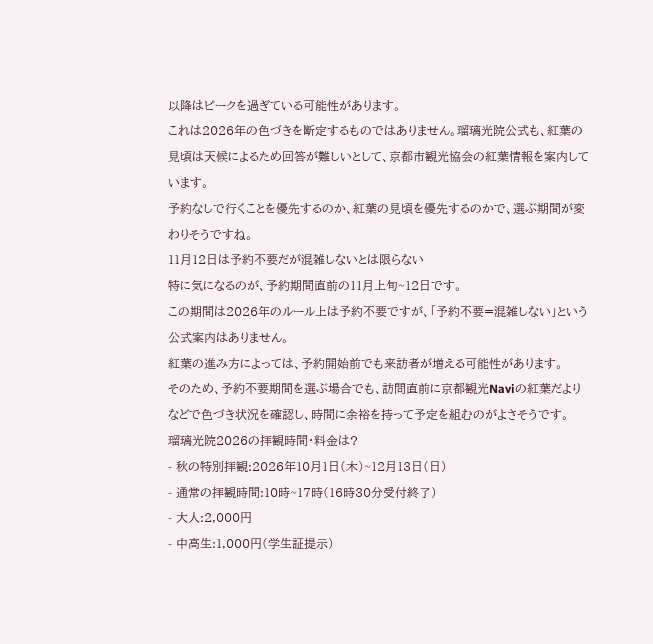以降はピークを過ぎている可能性があります。
これは2026年の色づきを断定するものではありません。瑠璃光院公式も、紅葉の見頃は天候によるため回答が難しいとして、京都市観光協会の紅葉情報を案内しています。
予約なしで行くことを優先するのか、紅葉の見頃を優先するのかで、選ぶ期間が変わりそうですね。
11月12日は予約不要だが混雑しないとは限らない
特に気になるのが、予約期間直前の11月上旬~12日です。
この期間は2026年のルール上は予約不要ですが、「予約不要=混雑しない」という公式案内はありません。
紅葉の進み方によっては、予約開始前でも来訪者が増える可能性があります。
そのため、予約不要期間を選ぶ場合でも、訪問直前に京都観光Naviの紅葉だよりなどで色づき状況を確認し、時間に余裕を持って予定を組むのがよさそうです。
瑠璃光院2026の拝観時間・料金は?
- 秋の特別拝観:2026年10月1日(木)~12月13日(日)
- 通常の拝観時間:10時~17時(16時30分受付終了)
- 大人:2,000円
- 中高生:1,000円(学生証提示)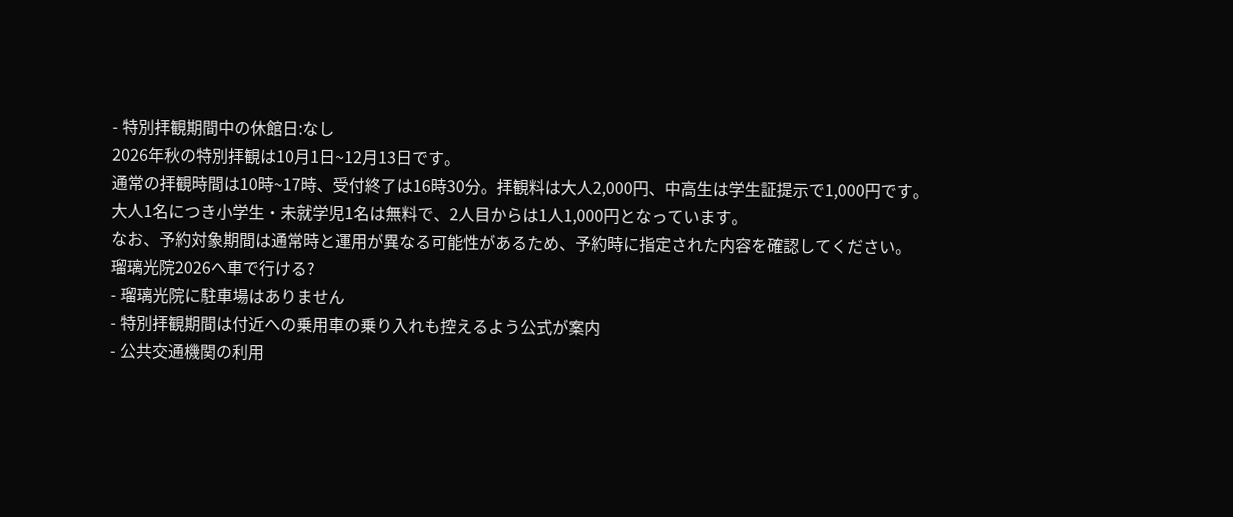- 特別拝観期間中の休館日:なし
2026年秋の特別拝観は10月1日~12月13日です。
通常の拝観時間は10時~17時、受付終了は16時30分。拝観料は大人2,000円、中高生は学生証提示で1,000円です。
大人1名につき小学生・未就学児1名は無料で、2人目からは1人1,000円となっています。
なお、予約対象期間は通常時と運用が異なる可能性があるため、予約時に指定された内容を確認してください。
瑠璃光院2026へ車で行ける?
- 瑠璃光院に駐車場はありません
- 特別拝観期間は付近への乗用車の乗り入れも控えるよう公式が案内
- 公共交通機関の利用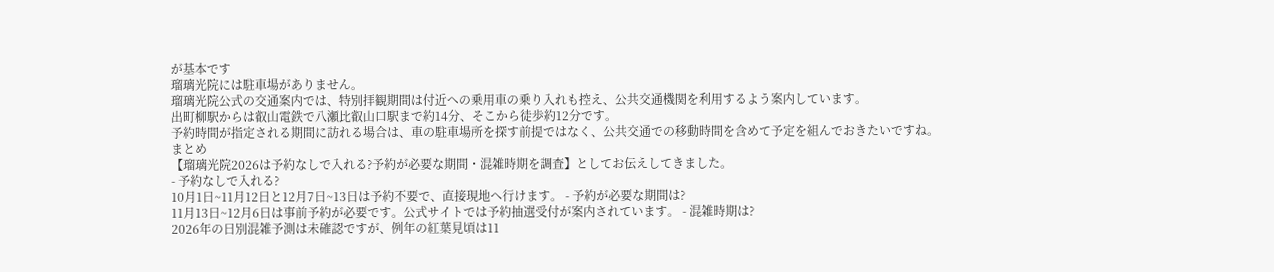が基本です
瑠璃光院には駐車場がありません。
瑠璃光院公式の交通案内では、特別拝観期間は付近への乗用車の乗り入れも控え、公共交通機関を利用するよう案内しています。
出町柳駅からは叡山電鉄で八瀬比叡山口駅まで約14分、そこから徒歩約12分です。
予約時間が指定される期間に訪れる場合は、車の駐車場所を探す前提ではなく、公共交通での移動時間を含めて予定を組んでおきたいですね。
まとめ
【瑠璃光院2026は予約なしで入れる?予約が必要な期間・混雑時期を調査】としてお伝えしてきました。
- 予約なしで入れる?
10月1日~11月12日と12月7日~13日は予約不要で、直接現地へ行けます。 - 予約が必要な期間は?
11月13日~12月6日は事前予約が必要です。公式サイトでは予約抽選受付が案内されています。 - 混雑時期は?
2026年の日別混雑予測は未確認ですが、例年の紅葉見頃は11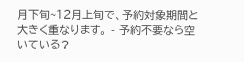月下旬~12月上旬で、予約対象期間と大きく重なります。 - 予約不要なら空いている?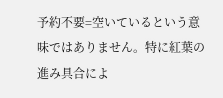予約不要=空いているという意味ではありません。特に紅葉の進み具合によ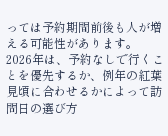っては予約期間前後も人が増える可能性があります。
2026年は、予約なしで行くことを優先するか、例年の紅葉見頃に合わせるかによって訪問日の選び方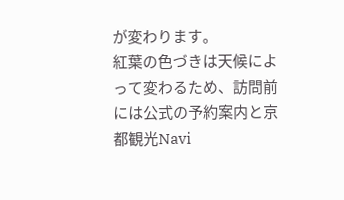が変わります。
紅葉の色づきは天候によって変わるため、訪問前には公式の予約案内と京都観光Navi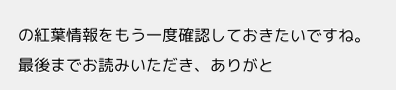の紅葉情報をもう一度確認しておきたいですね。
最後までお読みいただき、ありがと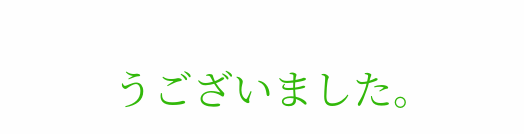うございました。